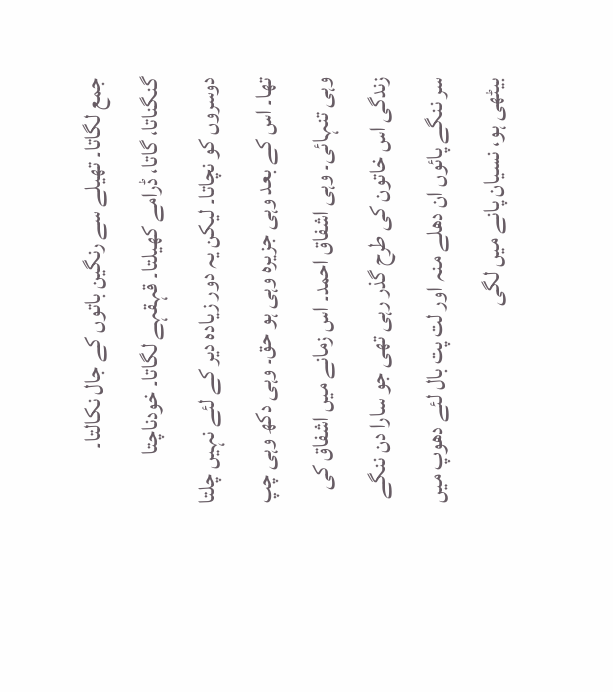جمع لگاتا۔ تھیلے سے رنگین باتوں کے جال نکالتا۔ گنگناتا، گاتا، ڈرامے کھیلتا۔ قہقہے لگاتا۔ خودناچتا دوسروں کو نچاتا۔ لیکن یہ دور زیادہ دیر کے لئے نہیں چلتا تھا۔ اس کے بعد وہی جزیرہ وہی ہو حق۔ وہی دکھ وہی چپ وہی تنہائی۔ وہی اشفاق احمد۔ اس زمانے میں اشفاق کی زندگی اس خاتون کی طرح گذر رہی تھی جو سارا دن ننگے سر ننگے پائوں ان دھلے منہ اور لت پت بال لئے دھوپ میں بیٹھی ہو، نسیان پانے میں لگی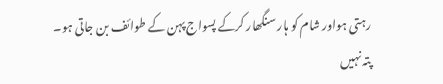رہتی ہواور شام کو ہار سنگھار کرکے پسواج پہن کے طوائف بن جاتی ہو۔
پتہ نہیں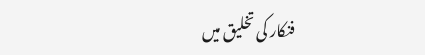فنکار کی تخلیق میں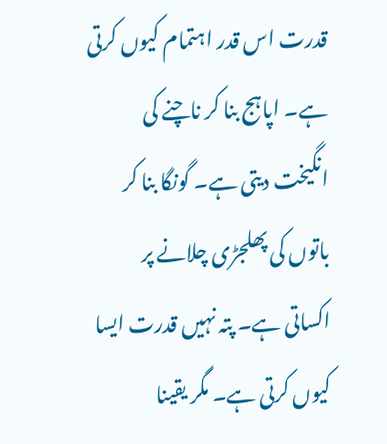قدرت اس قدر اہتمام کیوں کرتی ہے۔ اپاہج بنا کر ناچنے کی انگیخت دیتی ہے۔ گونگا بنا کر باتوں کی پھلجڑی چلانے پر اکساتی ہے۔ پتہ نہیں قدرت ایسا کیوں کرتی ہے۔ مگر یقینا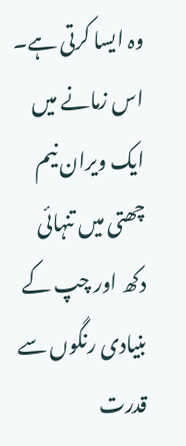وہ ایسا کرتی ہے۔
اس زمانے میں ایک ویران نیم چھتی میں تنہائی دکھ اور چپ کے بنیادی رنگوں سے قدرت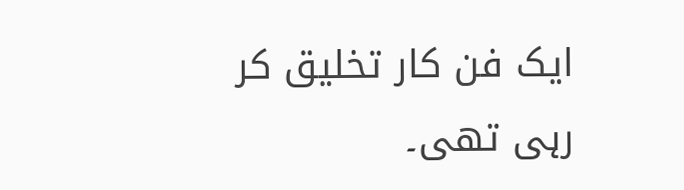ایک فن کار تخلیق کر رہی تھی۔